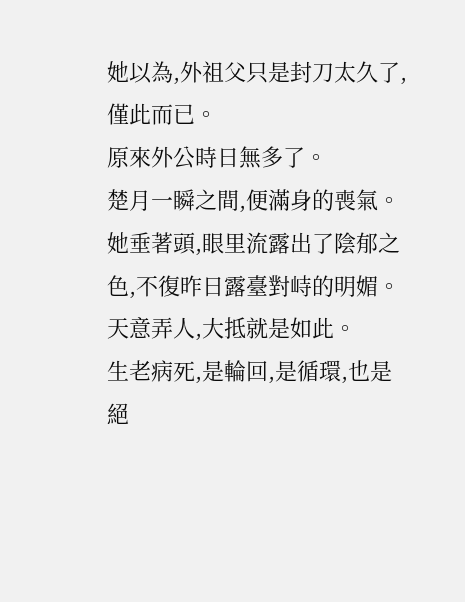她以為,外祖父只是封刀太久了,僅此而已。
原來外公時日無多了。
楚月一瞬之間,便滿身的喪氣。
她垂著頭,眼里流露出了陰郁之色,不復昨日露臺對峙的明媚。
天意弄人,大抵就是如此。
生老病死,是輪回,是循環,也是絕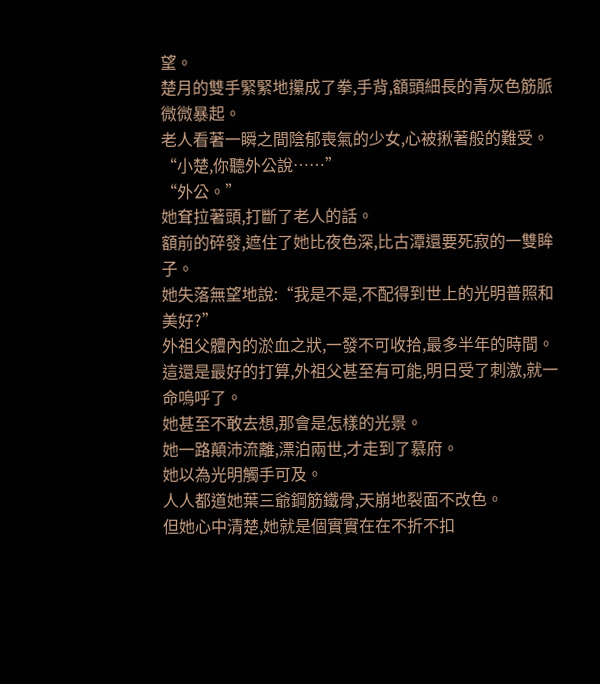望。
楚月的雙手緊緊地攥成了拳,手背,額頭細長的青灰色筋脈微微暴起。
老人看著一瞬之間陰郁喪氣的少女,心被揪著般的難受。
“小楚,你聽外公說……”
“外公。”
她耷拉著頭,打斷了老人的話。
額前的碎發,遮住了她比夜色深,比古潭還要死寂的一雙眸子。
她失落無望地說:“我是不是,不配得到世上的光明普照和美好?”
外祖父體內的淤血之狀,一發不可收拾,最多半年的時間。
這還是最好的打算,外祖父甚至有可能,明日受了刺激,就一命嗚呼了。
她甚至不敢去想,那會是怎樣的光景。
她一路顛沛流離,漂泊兩世,才走到了慕府。
她以為光明觸手可及。
人人都道她葉三爺鋼筋鐵骨,天崩地裂面不改色。
但她心中清楚,她就是個實實在在不折不扣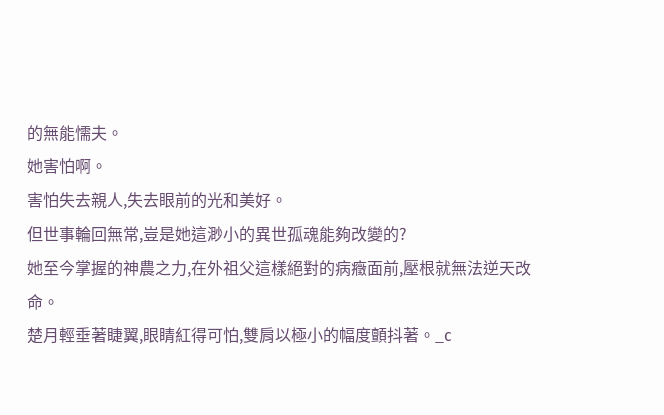的無能懦夫。
她害怕啊。
害怕失去親人,失去眼前的光和美好。
但世事輪回無常,豈是她這渺小的異世孤魂能夠改變的?
她至今掌握的神農之力,在外祖父這樣絕對的病癥面前,壓根就無法逆天改命。
楚月輕垂著睫翼,眼睛紅得可怕,雙肩以極小的幅度顫抖著。_c